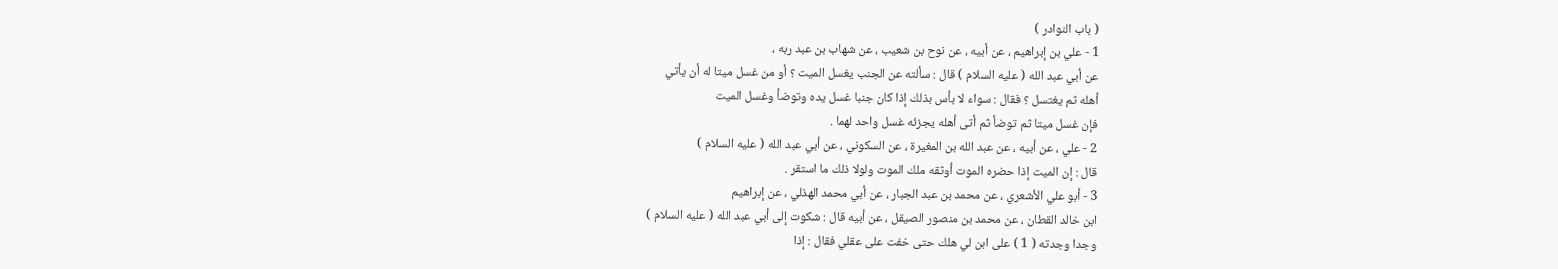( باب النوادر )
1 - علي بن إبراهيم ، عن أبيه ، عن نوح بن شعيب ، عن شهاب بن عبد ربه ،
عن أبي عبد الله ( عليه السلام ) قال : سألته عن الجنب يغسل الميت ؟ أو من غسل ميتا له أن يأتي
أهله ثم يغتسل ؟ فقال : سواء لا بأس بذلك إذا كان جنبا غسل يده وتوضأ وغسل الميت
فإن غسل ميتا ثم توضأ ثم أتى أهله يجزئه غسل واحد لهما .
2 - علي ، عن أبيه ، عن عبد الله بن المغيرة ، عن السكوني ، عن أبي عبد الله ( عليه السلام )
قال : إن الميت إذا حضره الموت أوثقه ملك الموت ولولا ذلك ما استقر .
3 - أبو علي الأشعري ، عن محمد بن عبد الجبار ، عن أبي محمد الهذلي ، عن إبراهيم
ابن خالد القطان ، عن محمد بن منصور الصيقل ، عن أبيه قال : شكوت إلى أبي عبد الله ( عليه السلام )
وجدا وجدته ( 1 ) على ابن لي هلك حتى خفت على عقلي فقال : إذا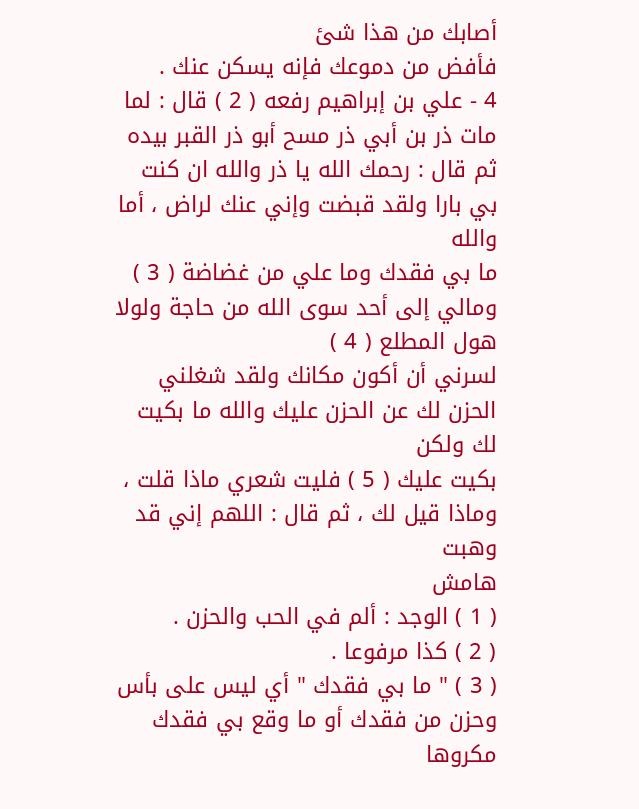أصابك من هذا شئ
فأفض من دموعك فإنه يسكن عنك .
4 - علي بن إبراهيم رفعه ( 2 ) قال : لما مات ذر بن أبي ذر مسح أبو ذر القبر بيده
ثم قال : رحمك الله يا ذر والله ان كنت بي بارا ولقد قبضت وإني عنك لراض ، أما والله
ما بي فقدك وما علي من غضاضة ( 3 ) ومالي إلى أحد سوى الله من حاجة ولولا هول المطلع ( 4 )
لسرني أن أكون مكانك ولقد شغلني الحزن لك عن الحزن عليك والله ما بكيت لك ولكن
بكيت عليك ( 5 ) فليت شعري ماذا قلت ، وماذا قيل لك ، ثم قال : اللهم إني قد وهبت
هامش
( 1 ) الوجد : ألم في الحب والحزن .
( 2 ) كذا مرفوعا .
( 3 ) " ما بي فقدك " أي ليس على بأس وحزن من فقدك أو ما وقع بي فقدك مكروها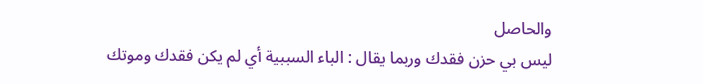والحاصل
ليس بي حزن فقدك وربما يقال : الباء السببية أي لم يكن فقدك وموتك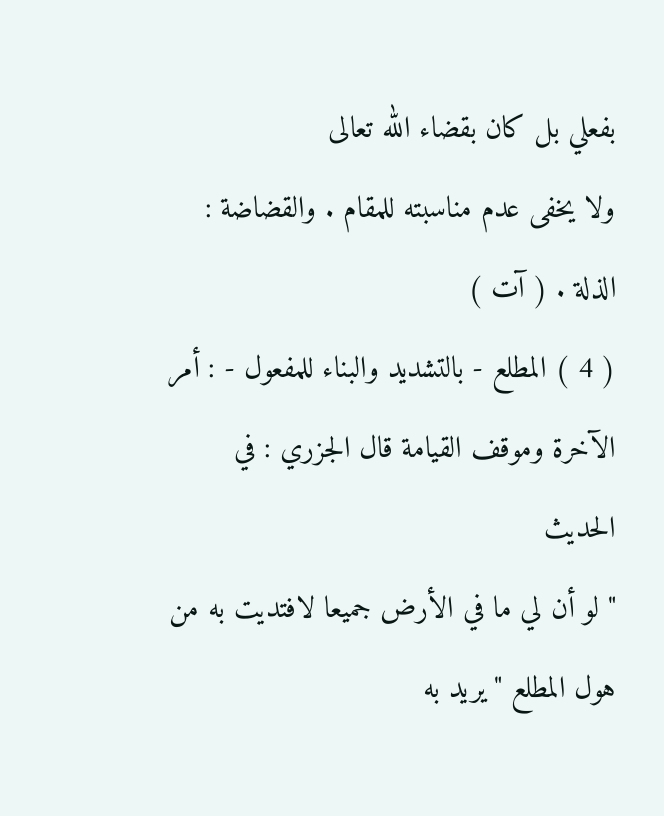بفعلي بل كان بقضاء الله تعالى
ولا يخفى عدم مناسبته للمقام . والقضاضة : الذلة . ( آت )
( 4 ) المطلع - بالتشديد والبناء للمفعول - : أمر الآخرة وموقف القيامة قال الجزري : في الحديث
" لو أن لي ما في الأرض جميعا لافتديت به من هول المطلع " يريد به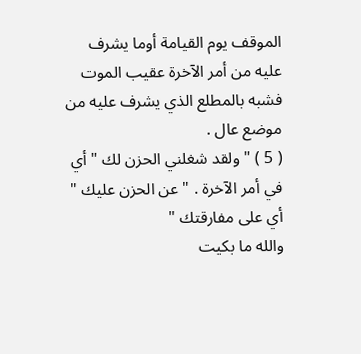الموقف يوم القيامة أوما يشرف
عليه من أمر الآخرة عقيب الموت فشبه بالمطلع الذي يشرف عليه من موضع عال .
( 5 ) " ولقد شغلني الحزن لك " أي في أمر الآخرة . " عن الحزن عليك " أي على مفارقتك "
والله ما بكيت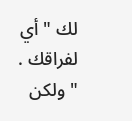لك " أي لفراقك . " ولكن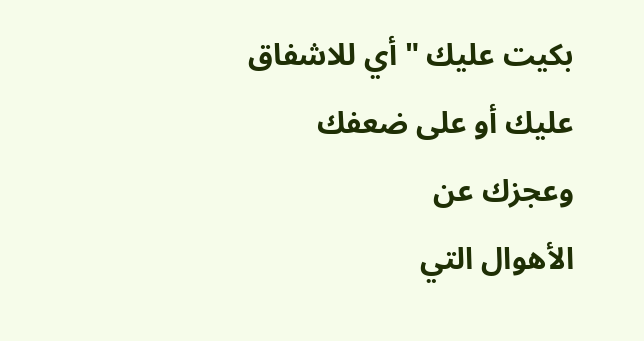بكيت عليك " أي للاشفاق عليك أو على ضعفك وعجزك عن
الأهوال التي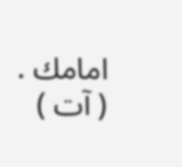امامك . ( آت )